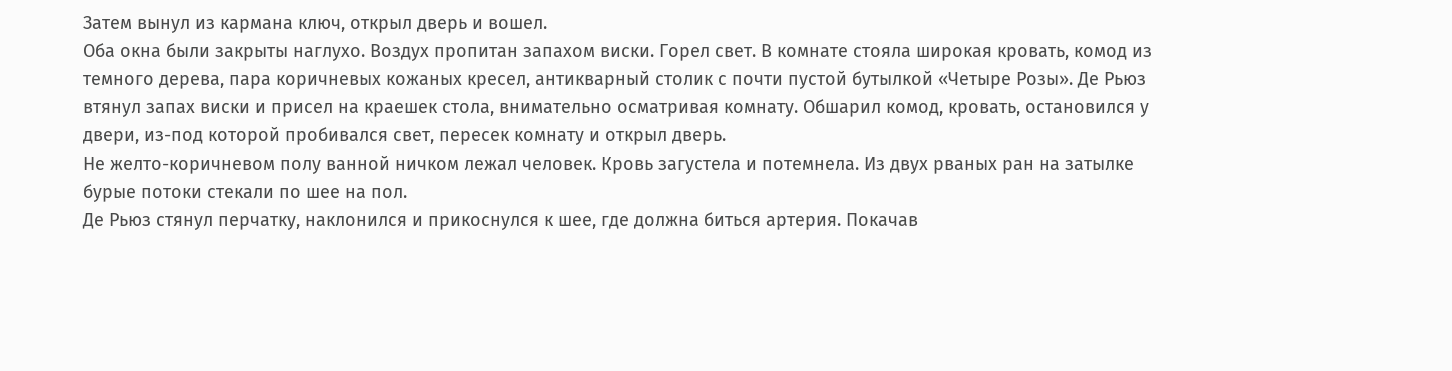Затем вынул из кармана ключ, открыл дверь и вошел.
Оба окна были закрыты наглухо. Воздух пропитан запахом виски. Горел свет. В комнате стояла широкая кровать, комод из темного дерева, пара коричневых кожаных кресел, антикварный столик с почти пустой бутылкой «Четыре Розы». Де Рьюз втянул запах виски и присел на краешек стола, внимательно осматривая комнату. Обшарил комод, кровать, остановился у двери, из-под которой пробивался свет, пересек комнату и открыл дверь.
Не желто-коричневом полу ванной ничком лежал человек. Кровь загустела и потемнела. Из двух рваных ран на затылке бурые потоки стекали по шее на пол.
Де Рьюз стянул перчатку, наклонился и прикоснулся к шее, где должна биться артерия. Покачав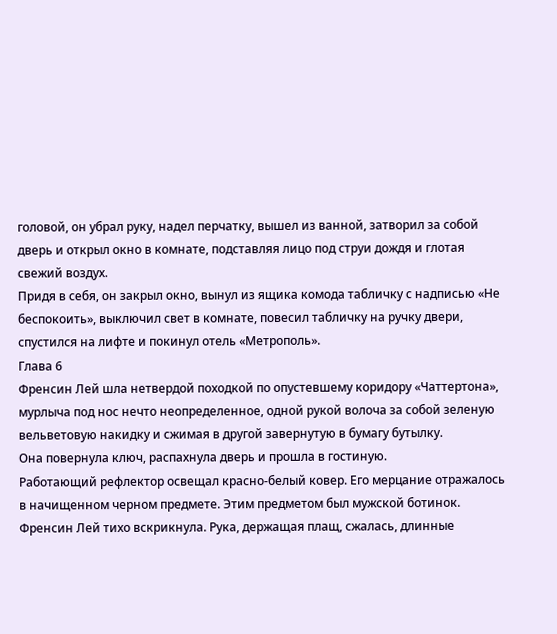головой, он убрал руку, надел перчатку, вышел из ванной, затворил за собой дверь и открыл окно в комнате, подставляя лицо под струи дождя и глотая свежий воздух.
Придя в себя, он закрыл окно, вынул из ящика комода табличку с надписью «Не беспокоить», выключил свет в комнате, повесил табличку на ручку двери, спустился на лифте и покинул отель «Метрополь».
Глава 6
Френсин Лей шла нетвердой походкой по опустевшему коридору «Чаттертона», мурлыча под нос нечто неопределенное, одной рукой волоча за собой зеленую вельветовую накидку и сжимая в другой завернутую в бумагу бутылку.
Она повернула ключ, распахнула дверь и прошла в гостиную.
Работающий рефлектор освещал красно-белый ковер. Его мерцание отражалось в начищенном черном предмете. Этим предметом был мужской ботинок.
Френсин Лей тихо вскрикнула. Рука, держащая плащ, сжалась, длинные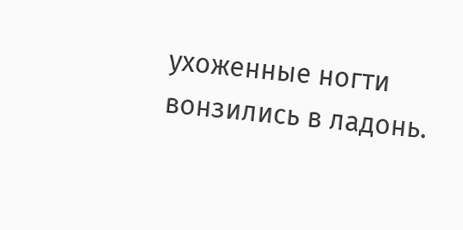ухоженные ногти вонзились в ладонь.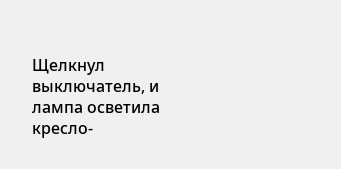Щелкнул выключатель, и лампа осветила кресло-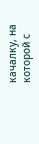качалку, на которой с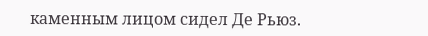каменным лицом сидел Де Рьюз.